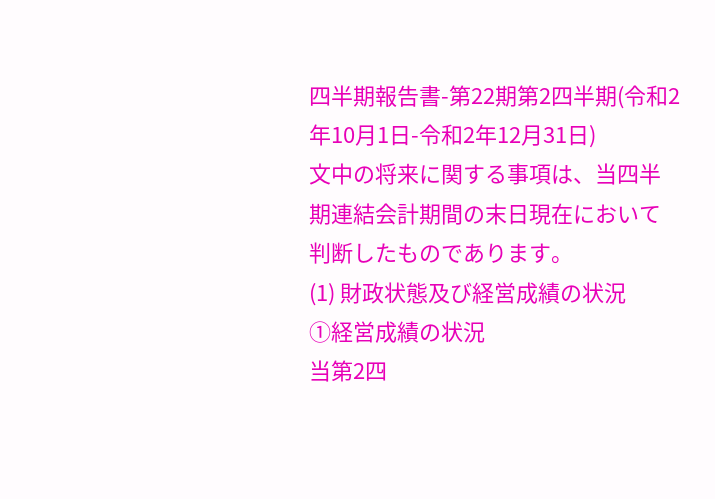四半期報告書-第22期第2四半期(令和2年10月1日-令和2年12月31日)
文中の将来に関する事項は、当四半期連結会計期間の末日現在において判断したものであります。
(1) 財政状態及び経営成績の状況
①経営成績の状況
当第2四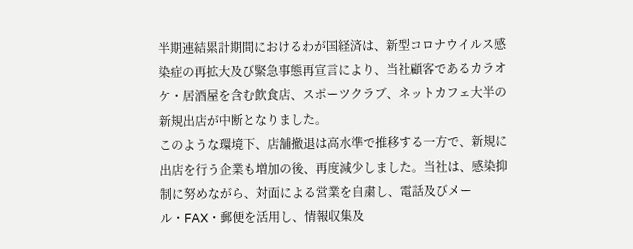半期連結累計期間におけるわが国経済は、新型コロナウイルス感染症の再拡大及び緊急事態再宣言により、当社顧客であるカラオケ・居酒屋を含む飲食店、スポーツクラブ、ネットカフェ大半の新規出店が中断となりました。
このような環境下、店舗撤退は高水準で推移する一方で、新規に出店を行う企業も増加の後、再度減少しました。当社は、感染抑制に努めながら、対面による営業を自粛し、電話及びメール・FAX・郵便を活用し、情報収集及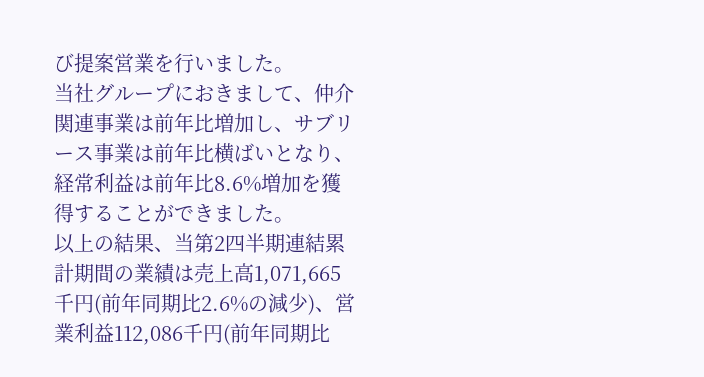び提案営業を行いました。
当社グループにおきまして、仲介関連事業は前年比増加し、サブリース事業は前年比横ばいとなり、経常利益は前年比8.6%増加を獲得することができました。
以上の結果、当第2四半期連結累計期間の業績は売上高1,071,665千円(前年同期比2.6%の減少)、営業利益112,086千円(前年同期比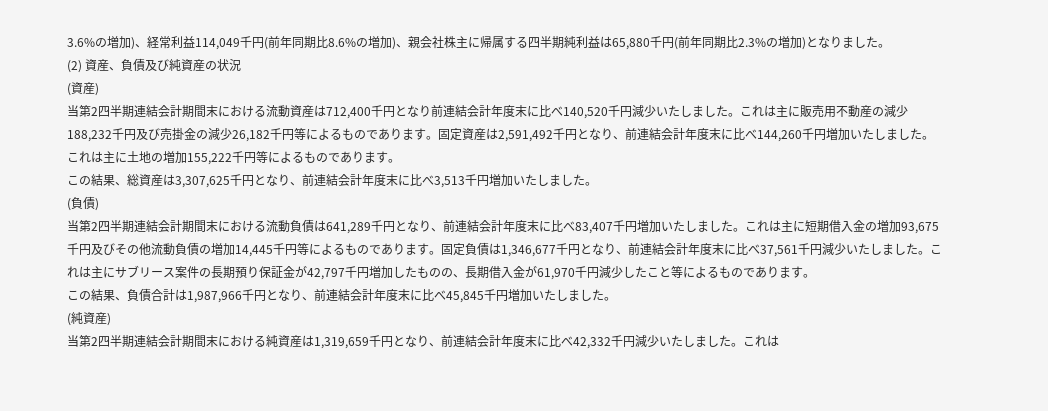3.6%の増加)、経常利益114,049千円(前年同期比8.6%の増加)、親会社株主に帰属する四半期純利益は65,880千円(前年同期比2.3%の増加)となりました。
(2) 資産、負債及び純資産の状況
(資産)
当第2四半期連結会計期間末における流動資産は712,400千円となり前連結会計年度末に比べ140,520千円減少いたしました。これは主に販売用不動産の減少188,232千円及び売掛金の減少26,182千円等によるものであります。固定資産は2,591,492千円となり、前連結会計年度末に比べ144,260千円増加いたしました。これは主に土地の増加155,222千円等によるものであります。
この結果、総資産は3,307,625千円となり、前連結会計年度末に比べ3,513千円増加いたしました。
(負債)
当第2四半期連結会計期間末における流動負債は641,289千円となり、前連結会計年度末に比べ83,407千円増加いたしました。これは主に短期借入金の増加93,675千円及びその他流動負債の増加14,445千円等によるものであります。固定負債は1,346,677千円となり、前連結会計年度末に比べ37,561千円減少いたしました。これは主にサブリース案件の長期預り保証金が42,797千円増加したものの、長期借入金が61,970千円減少したこと等によるものであります。
この結果、負債合計は1,987,966千円となり、前連結会計年度末に比べ45,845千円増加いたしました。
(純資産)
当第2四半期連結会計期間末における純資産は1,319,659千円となり、前連結会計年度末に比べ42,332千円減少いたしました。これは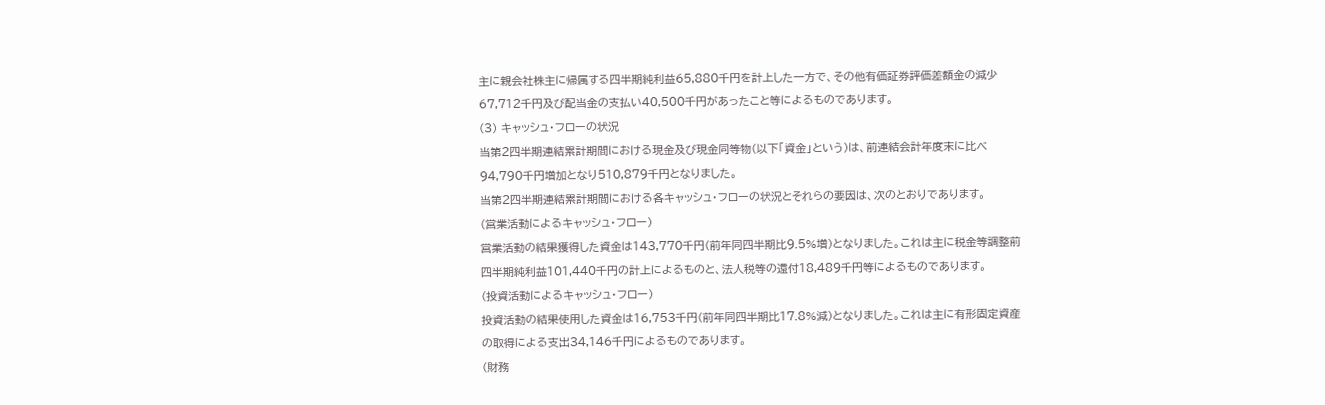主に親会社株主に帰属する四半期純利益65,880千円を計上した一方で、その他有価証券評価差額金の減少67,712千円及び配当金の支払い40,500千円があったこと等によるものであります。
(3) キャッシュ・フローの状況
当第2四半期連結累計期間における現金及び現金同等物(以下「資金」という)は、前連結会計年度末に比べ94,790千円増加となり510,879千円となりました。
当第2四半期連結累計期間における各キャッシュ・フローの状況とそれらの要因は、次のとおりであります。
(営業活動によるキャッシュ・フロー)
営業活動の結果獲得した資金は143,770千円(前年同四半期比9.5%増)となりました。これは主に税金等調整前四半期純利益101,440千円の計上によるものと、法人税等の還付18,489千円等によるものであります。
(投資活動によるキャッシュ・フロー)
投資活動の結果使用した資金は16,753千円(前年同四半期比17.8%減)となりました。これは主に有形固定資産の取得による支出34,146千円によるものであります。
(財務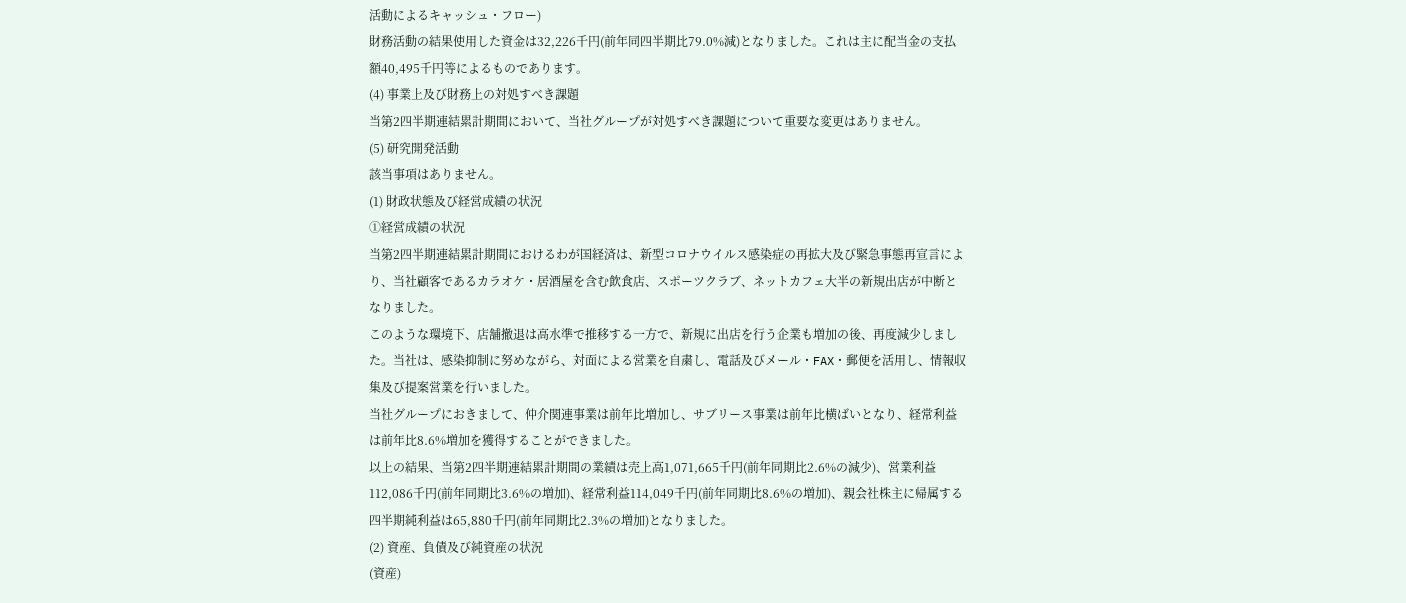活動によるキャッシュ・フロー)
財務活動の結果使用した資金は32,226千円(前年同四半期比79.0%減)となりました。これは主に配当金の支払額40,495千円等によるものであります。
(4) 事業上及び財務上の対処すべき課題
当第2四半期連結累計期間において、当社グループが対処すべき課題について重要な変更はありません。
(5) 研究開発活動
該当事項はありません。
(1) 財政状態及び経営成績の状況
①経営成績の状況
当第2四半期連結累計期間におけるわが国経済は、新型コロナウイルス感染症の再拡大及び緊急事態再宣言により、当社顧客であるカラオケ・居酒屋を含む飲食店、スポーツクラブ、ネットカフェ大半の新規出店が中断となりました。
このような環境下、店舗撤退は高水準で推移する一方で、新規に出店を行う企業も増加の後、再度減少しました。当社は、感染抑制に努めながら、対面による営業を自粛し、電話及びメール・FAX・郵便を活用し、情報収集及び提案営業を行いました。
当社グループにおきまして、仲介関連事業は前年比増加し、サブリース事業は前年比横ばいとなり、経常利益は前年比8.6%増加を獲得することができました。
以上の結果、当第2四半期連結累計期間の業績は売上高1,071,665千円(前年同期比2.6%の減少)、営業利益112,086千円(前年同期比3.6%の増加)、経常利益114,049千円(前年同期比8.6%の増加)、親会社株主に帰属する四半期純利益は65,880千円(前年同期比2.3%の増加)となりました。
(2) 資産、負債及び純資産の状況
(資産)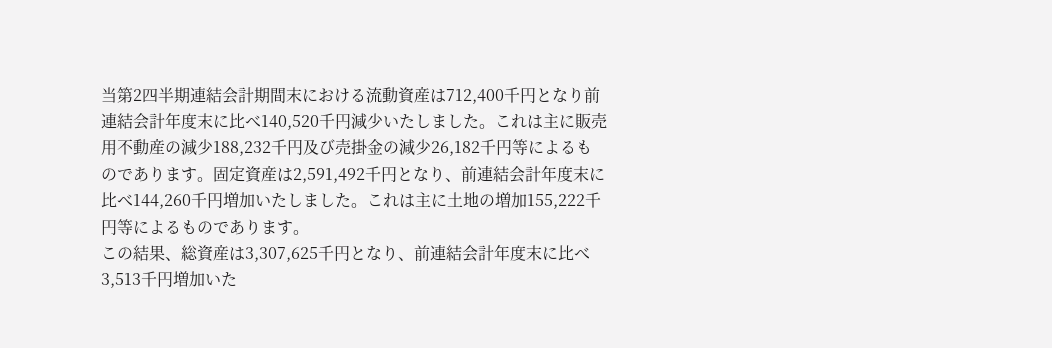当第2四半期連結会計期間末における流動資産は712,400千円となり前連結会計年度末に比べ140,520千円減少いたしました。これは主に販売用不動産の減少188,232千円及び売掛金の減少26,182千円等によるものであります。固定資産は2,591,492千円となり、前連結会計年度末に比べ144,260千円増加いたしました。これは主に土地の増加155,222千円等によるものであります。
この結果、総資産は3,307,625千円となり、前連結会計年度末に比べ3,513千円増加いた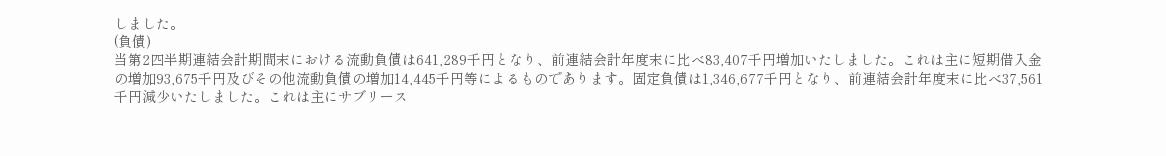しました。
(負債)
当第2四半期連結会計期間末における流動負債は641,289千円となり、前連結会計年度末に比べ83,407千円増加いたしました。これは主に短期借入金の増加93,675千円及びその他流動負債の増加14,445千円等によるものであります。固定負債は1,346,677千円となり、前連結会計年度末に比べ37,561千円減少いたしました。これは主にサブリース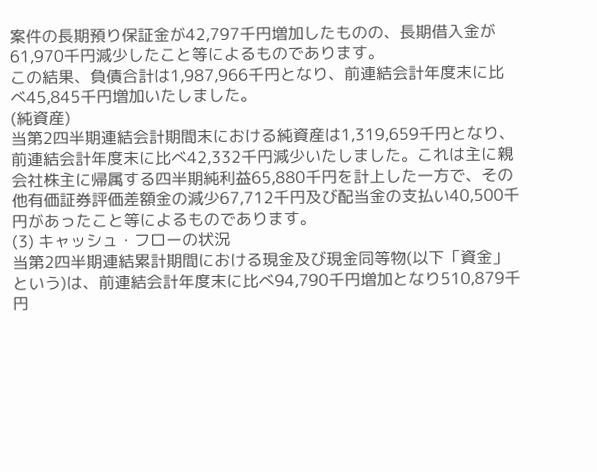案件の長期預り保証金が42,797千円増加したものの、長期借入金が61,970千円減少したこと等によるものであります。
この結果、負債合計は1,987,966千円となり、前連結会計年度末に比べ45,845千円増加いたしました。
(純資産)
当第2四半期連結会計期間末における純資産は1,319,659千円となり、前連結会計年度末に比べ42,332千円減少いたしました。これは主に親会社株主に帰属する四半期純利益65,880千円を計上した一方で、その他有価証券評価差額金の減少67,712千円及び配当金の支払い40,500千円があったこと等によるものであります。
(3) キャッシュ・フローの状況
当第2四半期連結累計期間における現金及び現金同等物(以下「資金」という)は、前連結会計年度末に比べ94,790千円増加となり510,879千円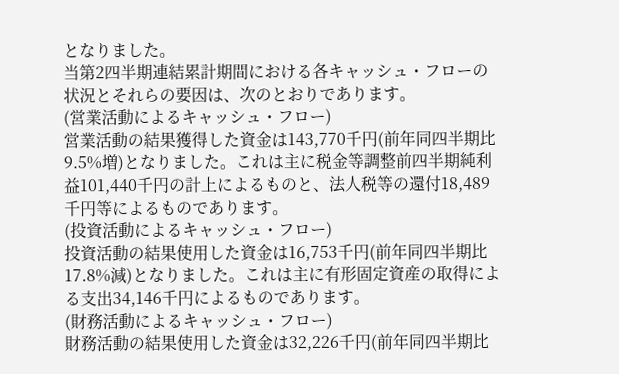となりました。
当第2四半期連結累計期間における各キャッシュ・フローの状況とそれらの要因は、次のとおりであります。
(営業活動によるキャッシュ・フロー)
営業活動の結果獲得した資金は143,770千円(前年同四半期比9.5%増)となりました。これは主に税金等調整前四半期純利益101,440千円の計上によるものと、法人税等の還付18,489千円等によるものであります。
(投資活動によるキャッシュ・フロー)
投資活動の結果使用した資金は16,753千円(前年同四半期比17.8%減)となりました。これは主に有形固定資産の取得による支出34,146千円によるものであります。
(財務活動によるキャッシュ・フロー)
財務活動の結果使用した資金は32,226千円(前年同四半期比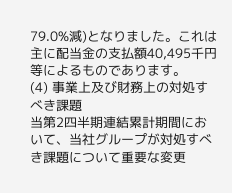79.0%減)となりました。これは主に配当金の支払額40,495千円等によるものであります。
(4) 事業上及び財務上の対処すべき課題
当第2四半期連結累計期間において、当社グループが対処すべき課題について重要な変更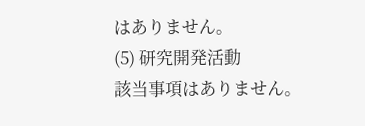はありません。
(5) 研究開発活動
該当事項はありません。